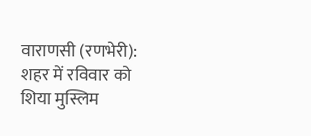वाराणसी (रणभेरी): शहर में रविवार को शिया मुस्लिम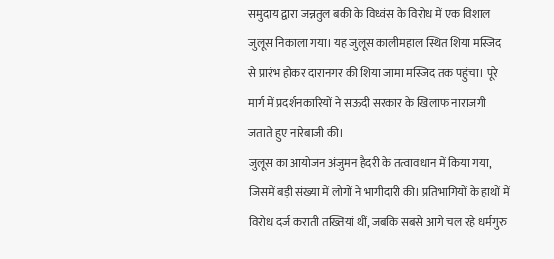समुदाय द्वारा जन्नतुल बकी के विध्वंस के विरोध में एक विशाल जुलूस निकाला गया। यह जुलूस कालीमहाल स्थित शिया मस्जिद से प्रारंभ होकर दारानगर की शिया जामा मस्जिद तक पहुंचा। पूरे मार्ग में प्रदर्शनकारियों ने सऊदी सरकार के खिलाफ नाराजगी जताते हुए नारेबाजी की।
जुलूस का आयोजन अंजुमन हैदरी के तत्वावधान में किया गया, जिसमें बड़ी संख्या में लोगों ने भागीदारी की। प्रतिभागियों के हाथों में विरोध दर्ज कराती तख्तियां थीं, जबकि सबसे आगे चल रहे धर्मगुरु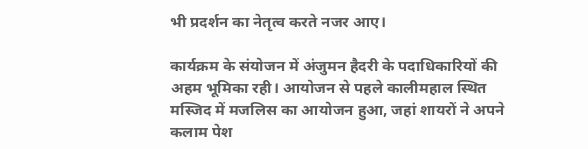भी प्रदर्शन का नेतृत्व करते नजर आए।

कार्यक्रम के संयोजन में अंजुमन हैदरी के पदाधिकारियों की अहम भूमिका रही। आयोजन से पहले कालीमहाल स्थित मस्जिद में मजलिस का आयोजन हुआ, जहां शायरों ने अपने कलाम पेश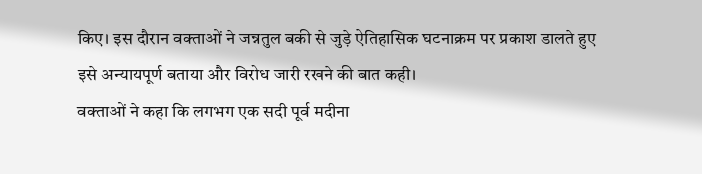किए। इस दौरान वक्ताओं ने जन्नतुल बकी से जुड़े ऐतिहासिक घटनाक्रम पर प्रकाश डालते हुए इसे अन्यायपूर्ण बताया और विरोध जारी रखने की बात कही।
वक्ताओं ने कहा कि लगभग एक सदी पूर्व मदीना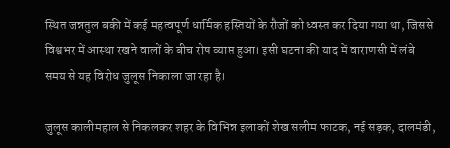स्थित जन्नतुल बकी में कई महत्वपूर्ण धार्मिक हस्तियों के रौजों को ध्वस्त कर दिया गया था, जिससे विश्वभर में आस्था रखने वालों के बीच रोष व्याप्त हुआ। इसी घटना की याद में वाराणसी में लंबे समय से यह विरोध जुलूस निकाला जा रहा है।

जुलूस कालीमहाल से निकलकर शहर के विभिन्न इलाकों शेख सलीम फाटक, नई सड़क, दालमंडी,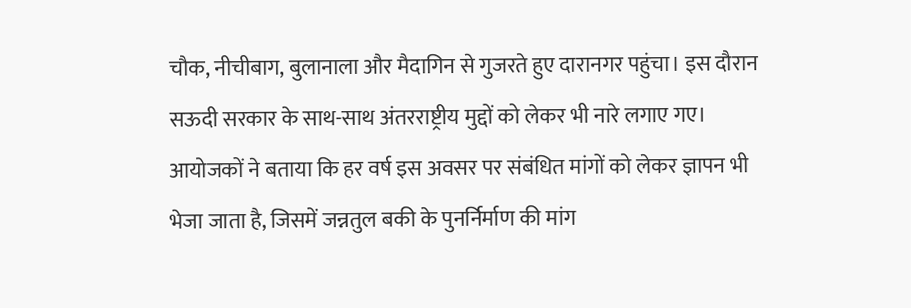चौक, नीचीबाग, बुलानाला और मैदागिन से गुजरते हुए दारानगर पहुंचा। इस दौरान सऊदी सरकार के साथ-साथ अंतरराष्ट्रीय मुद्दों को लेकर भी नारे लगाए गए। आयोजकों ने बताया कि हर वर्ष इस अवसर पर संबंधित मांगों को लेकर ज्ञापन भी भेजा जाता है, जिसमें जन्नतुल बकी के पुनर्निर्माण की मांग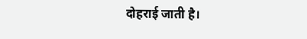दोहराई जाती है।